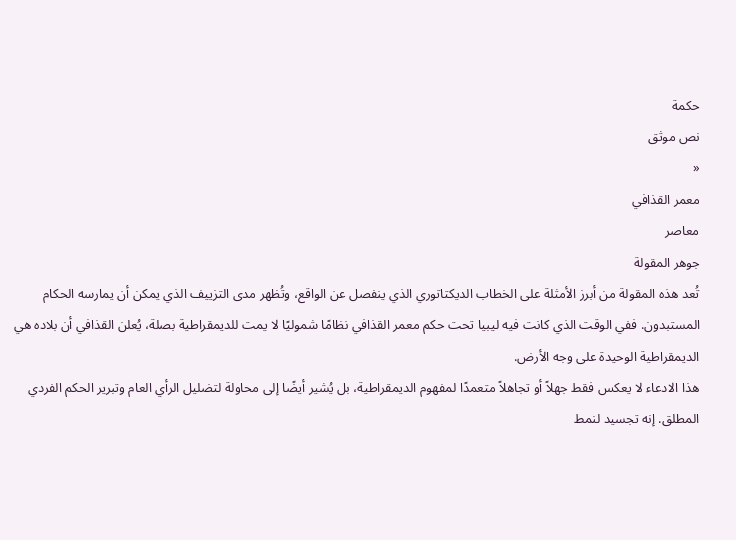حكمة
نص موثق
«
معمر القذافي
معاصر
جوهر المقولة
تُعد هذه المقولة من أبرز الأمثلة على الخطاب الديكتاتوري الذي ينفصل عن الواقع، وتُظهر مدى التزييف الذي يمكن أن يمارسه الحكام المستبدون. ففي الوقت الذي كانت فيه ليبيا تحت حكم معمر القذافي نظامًا شموليًا لا يمت للديمقراطية بصلة، يُعلن القذافي أن بلاده هي الديمقراطية الوحيدة على وجه الأرض.
هذا الادعاء لا يعكس فقط جهلاً أو تجاهلاً متعمدًا لمفهوم الديمقراطية، بل يُشير أيضًا إلى محاولة لتضليل الرأي العام وتبرير الحكم الفردي المطلق. إنه تجسيد لنمط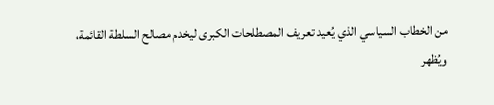من الخطاب السياسي الذي يُعيد تعريف المصطلحات الكبرى ليخدم مصالح السلطة القائمة، ويُظهر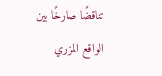تناقضًا صارخًا بين الواقع المزري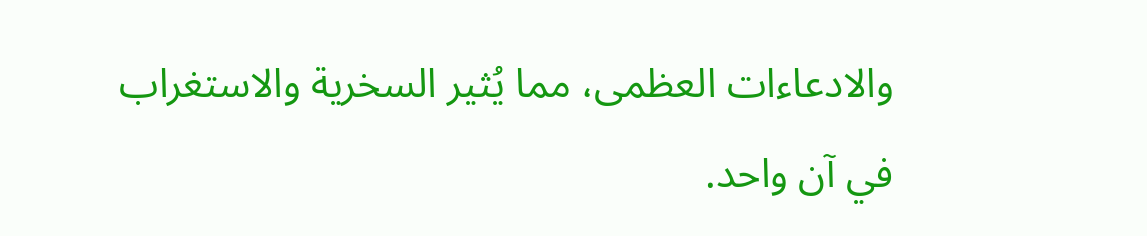والادعاءات العظمى، مما يُثير السخرية والاستغراب في آن واحد.